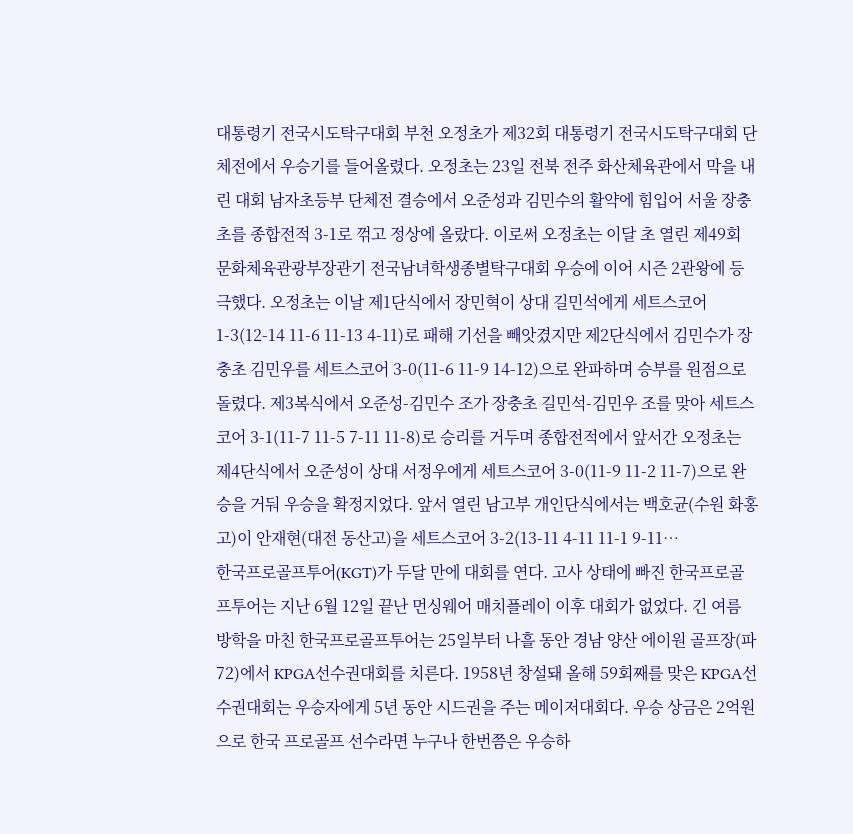대통령기 전국시도탁구대회 부천 오정초가 제32회 대통령기 전국시도탁구대회 단체전에서 우승기를 들어올렸다. 오정초는 23일 전북 전주 화산체육관에서 막을 내린 대회 남자초등부 단체전 결승에서 오준성과 김민수의 활약에 힘입어 서울 장충초를 종합전적 3-1로 꺾고 정상에 올랐다. 이로써 오정초는 이달 초 열린 제49회 문화체육관광부장관기 전국남녀학생종별탁구대회 우승에 이어 시즌 2관왕에 등극했다. 오정초는 이날 제1단식에서 장민혁이 상대 길민석에게 세트스코어 1-3(12-14 11-6 11-13 4-11)로 패해 기선을 빼앗겼지만 제2단식에서 김민수가 장충초 김민우를 세트스코어 3-0(11-6 11-9 14-12)으로 완파하며 승부를 원점으로 돌렸다. 제3복식에서 오준성-김민수 조가 장충초 길민석-김민우 조를 맞아 세트스코어 3-1(11-7 11-5 7-11 11-8)로 승리를 거두며 종합전적에서 앞서간 오정초는 제4단식에서 오준성이 상대 서정우에게 세트스코어 3-0(11-9 11-2 11-7)으로 완승을 거둬 우승을 확정지었다. 앞서 열린 남고부 개인단식에서는 백호균(수원 화홍고)이 안재현(대전 동산고)을 세트스코어 3-2(13-11 4-11 11-1 9-11…
한국프로골프투어(KGT)가 두달 만에 대회를 연다. 고사 상태에 빠진 한국프로골프투어는 지난 6월 12일 끝난 먼싱웨어 매치플레이 이후 대회가 없었다. 긴 여름 방학을 마친 한국프로골프투어는 25일부터 나흘 동안 경남 양산 에이원 골프장(파72)에서 KPGA선수권대회를 치른다. 1958년 창설돼 올해 59회째를 맞은 KPGA선수권대회는 우승자에게 5년 동안 시드권을 주는 메이저대회다. 우승 상금은 2억원으로 한국 프로골프 선수라면 누구나 한번쯤은 우승하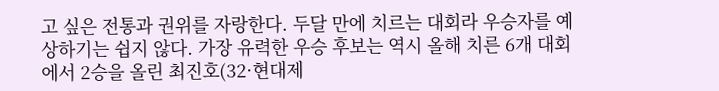고 싶은 전통과 권위를 자랑한다. 두달 만에 치르는 대회라 우승자를 예상하기는 쉽지 않다. 가장 유력한 우승 후보는 역시 올해 치른 6개 대회에서 2승을 올린 최진호(32·현대제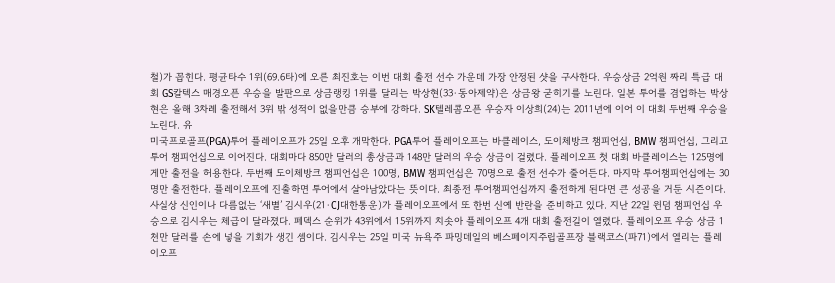철)가 꼽힌다. 평균타수 1위(69.6타)에 오른 최진호는 이번 대회 출전 선수 가운데 가장 안정된 샷을 구사한다. 우승상금 2억원 짜리 특급 대회 GS칼텍스 매경오픈 우승을 발판으로 상금랭킹 1위를 달리는 박상현(33·동아제약)은 상금왕 굳히기를 노린다. 일본 투어를 겸업하는 박상현은 올해 3차례 출전해서 3위 밖 성적이 없을만큼 승부에 강하다. SK텔레콤오픈 우승자 이상희(24)는 2011년에 이어 이 대회 두번째 우승을 노린다. 유
미국프로골프(PGA)투어 플레이오프가 25일 오후 개막한다. PGA투어 플레이오프는 바클레이스, 도이체방크 챔피언십, BMW 챔피언십, 그리고 투어 챔피언십으로 이어진다. 대회마다 850만 달러의 총상금과 148만 달러의 우승 상금이 걸렸다. 플레이오프 첫 대회 바클레이스는 125명에게만 출전을 허용한다. 두번째 도이체방크 챔피언십은 100명, BMW 챔피언십은 70명으로 출전 선수가 줄어든다. 마지막 투어챔피언십에는 30명만 출전한다. 플레이오프에 진출하면 투어에서 살아남았다는 뜻이다. 최종전 투어챔피언십까지 출전하게 된다면 큰 성공을 거둔 시즌이다. 사실상 신인이나 다름없는 ‘새별’ 김시우(21·CJ대한통운)가 플레이오프에서 또 한번 신예 반란을 준비하고 있다. 지난 22일 윈덤 챔피언십 우승으로 김시우는 체급이 달라졌다. 페덱스 순위가 43위에서 15위까지 치솟아 플레이오프 4개 대회 출전길이 열렸다. 플레이오프 우승 상금 1천만 달러를 손에 넣을 기회가 생긴 셈이다. 김시우는 25일 미국 뉴욕주 파밍데일의 베스페이지주립골프장 블랙코스(파71)에서 열리는 플레이오프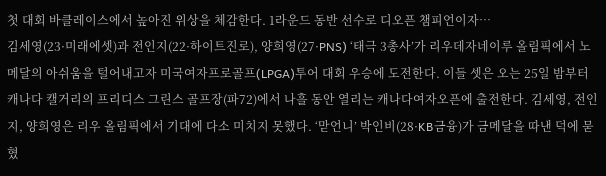첫 대회 바클레이스에서 높아진 위상을 체감한다. 1라운드 동반 선수로 디오픈 챔피언이자…
김세영(23·미래에셋)과 전인지(22·하이트진로), 양희영(27·PNS) ‘태극 3총사’가 리우데자네이루 올림픽에서 노메달의 아쉬움을 털어내고자 미국여자프로골프(LPGA)투어 대회 우승에 도전한다. 이들 셋은 오는 25일 밤부터 캐나다 캘거리의 프리디스 그린스 골프장(파72)에서 나흘 동안 열리는 캐나다여자오픈에 출전한다. 김세영, 전인지, 양희영은 리우 올림픽에서 기대에 다소 미치지 못했다. ‘맏언니’ 박인비(28·KB금융)가 금메달을 따낸 덕에 묻혔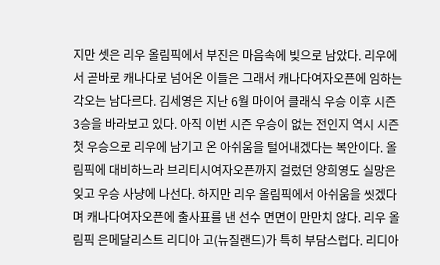지만 셋은 리우 올림픽에서 부진은 마음속에 빚으로 남았다. 리우에서 곧바로 캐나다로 넘어온 이들은 그래서 캐나다여자오픈에 임하는 각오는 남다르다. 김세영은 지난 6월 마이어 클래식 우승 이후 시즌 3승을 바라보고 있다. 아직 이번 시즌 우승이 없는 전인지 역시 시즌 첫 우승으로 리우에 남기고 온 아쉬움을 털어내겠다는 복안이다. 올림픽에 대비하느라 브리티시여자오픈까지 걸렀던 양희영도 실망은 잊고 우승 사냥에 나선다. 하지만 리우 올림픽에서 아쉬움을 씻겠다며 캐나다여자오픈에 출사표를 낸 선수 면면이 만만치 않다. 리우 올림픽 은메달리스트 리디아 고(뉴질랜드)가 특히 부담스럽다. 리디아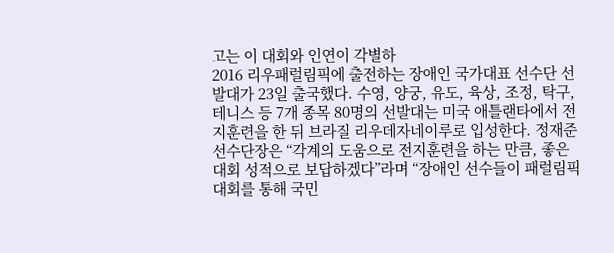고는 이 대회와 인연이 각별하
2016 리우패럴림픽에 출전하는 장애인 국가대표 선수단 선발대가 23일 출국했다. 수영, 양궁, 유도, 육상, 조정, 탁구, 테니스 등 7개 종목 80명의 선발대는 미국 애틀랜타에서 전지훈련을 한 뒤 브라질 리우데자네이루로 입성한다. 정재준 선수단장은 “각계의 도움으로 전지훈련을 하는 만큼, 좋은 대회 성적으로 보답하겠다”라며 “장애인 선수들이 패럴림픽 대회를 통해 국민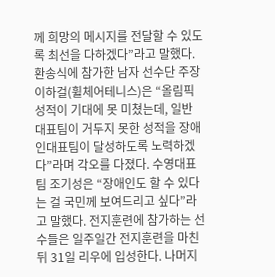께 희망의 메시지를 전달할 수 있도록 최선을 다하겠다”라고 말했다. 환송식에 참가한 남자 선수단 주장 이하걸(휠체어테니스)은 “올림픽 성적이 기대에 못 미쳤는데, 일반 대표팀이 거두지 못한 성적을 장애인대표팀이 달성하도록 노력하겠다”라며 각오를 다졌다. 수영대표팀 조기성은 “장애인도 할 수 있다는 걸 국민께 보여드리고 싶다”라고 말했다. 전지훈련에 참가하는 선수들은 일주일간 전지훈련을 마친 뒤 31일 리우에 입성한다. 나머지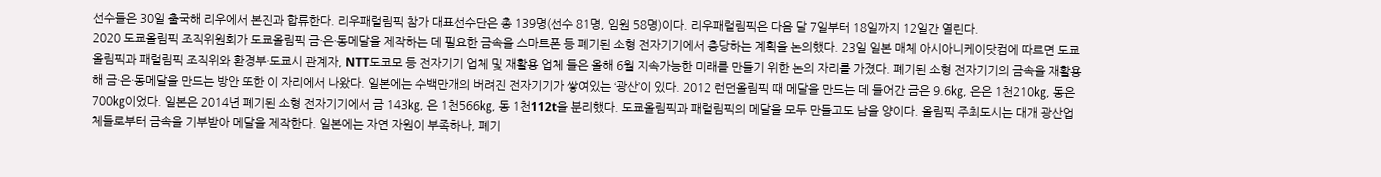선수들은 30일 출국해 리우에서 본진과 합류한다. 리우패럴림픽 참가 대표선수단은 총 139명(선수 81명, 임원 58명)이다. 리우패럴림픽은 다음 달 7일부터 18일까지 12일간 열린다.
2020 도쿄올림픽 조직위원회가 도쿄올림픽 금·은·동메달을 제작하는 데 필요한 금속을 스마트폰 등 폐기된 소형 전자기기에서 충당하는 계획을 논의했다. 23일 일본 매체 아시아니케이닷컴에 따르면 도쿄올림픽과 패럴림픽 조직위와 환경부·도쿄시 관계자, NTT도코모 등 전자기기 업체 및 재활용 업체 들은 올해 6월 지속가능한 미래를 만들기 위한 논의 자리를 가졌다. 폐기된 소형 전자기기의 금속을 재활용해 금·은·동메달을 만드는 방안 또한 이 자리에서 나왔다. 일본에는 수백만개의 버려진 전자기기가 쌓여있는 ‘광산’이 있다. 2012 런던올림픽 때 메달을 만드는 데 들어간 금은 9.6㎏, 은은 1천210㎏, 동은 700㎏이었다. 일본은 2014년 폐기된 소형 전자기기에서 금 143㎏, 은 1천566㎏, 동 1천112t을 분리했다. 도쿄올림픽과 패럴림픽의 메달을 모두 만들고도 남을 양이다. 올림픽 주최도시는 대개 광산업체들로부터 금속을 기부받아 메달을 제작한다. 일본에는 자연 자원이 부족하나, 폐기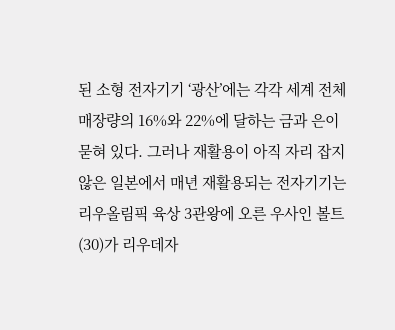된 소형 전자기기 ‘광산’에는 각각 세계 전체 매장량의 16%와 22%에 달하는 금과 은이 묻혀 있다. 그러나 재활용이 아직 자리 잡지 않은 일본에서 매년 재활용되는 전자기기는
리우올림픽 육상 3관왕에 오른 우사인 볼트(30)가 리우데자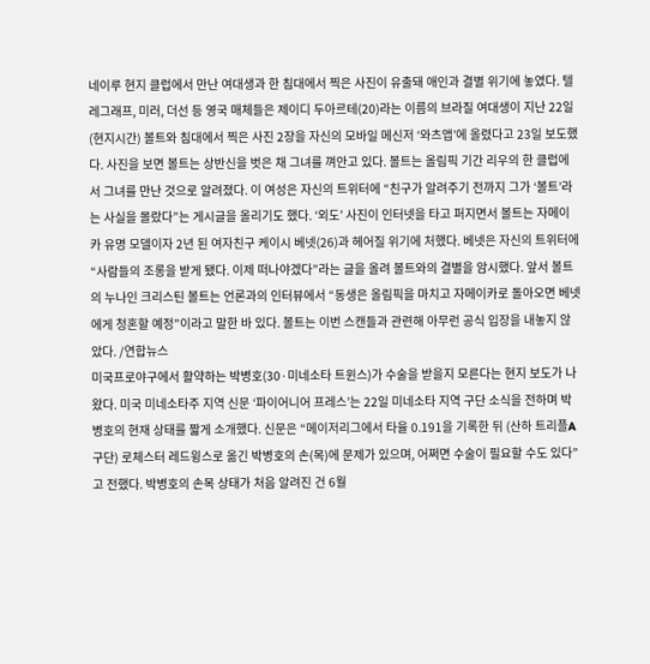네이루 현지 클럽에서 만난 여대생과 한 침대에서 찍은 사진이 유출돼 애인과 결별 위기에 놓였다. 텔레그래프, 미러, 더선 등 영국 매체들은 제이디 두아르테(20)라는 이름의 브라질 여대생이 지난 22일(현지시간) 볼트와 침대에서 찍은 사진 2장을 자신의 모바일 메신저 ‘와츠앱’에 올렸다고 23일 보도했다. 사진을 보면 볼트는 상반신을 벗은 채 그녀를 껴안고 있다. 볼트는 올림픽 기간 리우의 한 클럽에서 그녀를 만난 것으로 알려졌다. 이 여성은 자신의 트위터에 “친구가 알려주기 전까지 그가 ‘볼트’라는 사실을 몰랐다”는 게시글을 올리기도 했다. ‘외도’ 사진이 인터넷을 타고 퍼지면서 볼트는 자메이카 유명 모델이자 2년 된 여자친구 케이시 베넷(26)과 헤어질 위기에 처했다. 베넷은 자신의 트위터에 “사람들의 조롱을 받게 됐다. 이제 떠나야겠다”라는 글을 올려 볼트와의 결별을 암시했다. 앞서 볼트의 누나인 크리스틴 볼트는 언론과의 인터뷰에서 “동생은 올림픽을 마치고 자메이카로 돌아오면 베넷에게 청혼할 예정”이라고 말한 바 있다. 볼트는 이번 스캔들과 관련해 아무런 공식 입장을 내놓지 않았다. /연합뉴스
미국프로야구에서 활약하는 박병호(30·미네소타 트윈스)가 수술을 받을지 모른다는 현지 보도가 나왔다. 미국 미네소타주 지역 신문 ‘파이어니어 프레스’는 22일 미네소타 지역 구단 소식을 전하며 박병호의 현재 상태를 짧게 소개했다. 신문은 “메이저리그에서 타율 0.191을 기록한 뒤 (산하 트리플A 구단) 로체스터 레드윙스로 옮긴 박병호의 손(목)에 문제가 있으며, 어쩌면 수술이 필요할 수도 있다”고 전했다. 박병호의 손목 상태가 처음 알려진 건 6월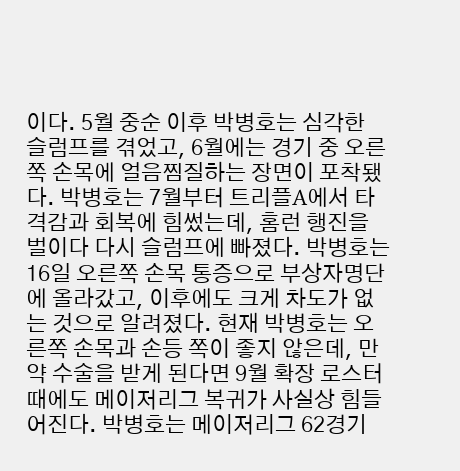이다. 5월 중순 이후 박병호는 심각한 슬럼프를 겪었고, 6월에는 경기 중 오른쪽 손목에 얼음찜질하는 장면이 포착됐다. 박병호는 7월부터 트리플A에서 타격감과 회복에 힘썼는데, 홈런 행진을 벌이다 다시 슬럼프에 빠졌다. 박병호는 16일 오른쪽 손목 통증으로 부상자명단에 올라갔고, 이후에도 크게 차도가 없는 것으로 알려졌다. 현재 박병호는 오른쪽 손목과 손등 쪽이 좋지 않은데, 만약 수술을 받게 된다면 9월 확장 로스터 때에도 메이저리그 복귀가 사실상 힘들어진다. 박병호는 메이저리그 62경기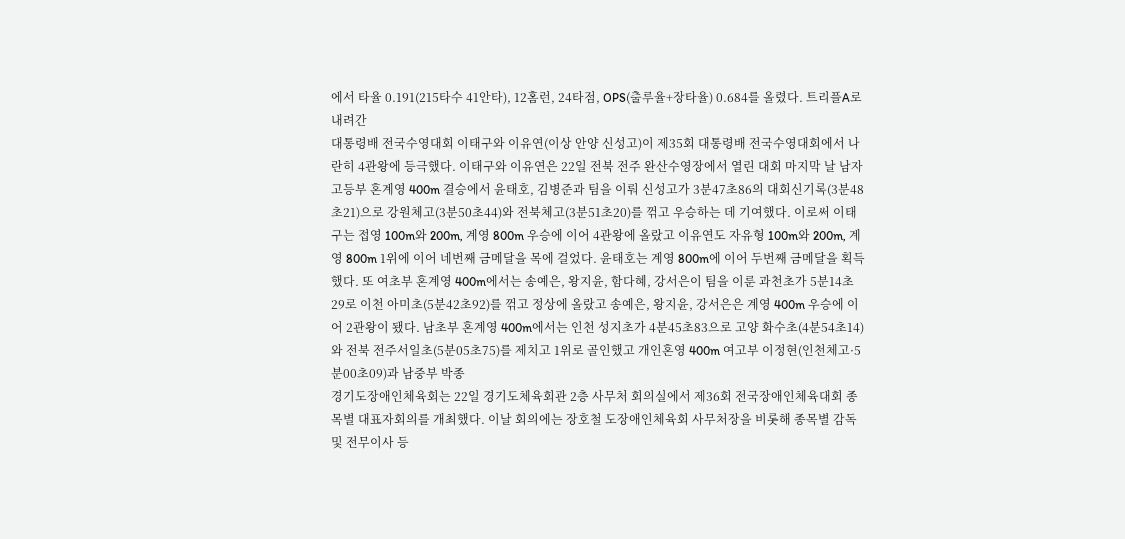에서 타율 0.191(215타수 41안타), 12홈런, 24타점, OPS(출루율+장타율) 0.684를 올렸다. 트리플A로 내려간
대통령배 전국수영대회 이태구와 이유연(이상 안양 신성고)이 제35회 대통령배 전국수영대회에서 나란히 4관왕에 등극했다. 이태구와 이유연은 22일 전북 전주 완산수영장에서 열린 대회 마지막 날 남자고등부 혼계영 400m 결승에서 윤태호, 김병준과 팀을 이뤄 신성고가 3분47초86의 대회신기록(3분48초21)으로 강원체고(3분50초44)와 전북체고(3분51초20)를 꺾고 우승하는 데 기여했다. 이로써 이태구는 접영 100m와 200m, 계영 800m 우승에 이어 4관왕에 올랐고 이유연도 자유형 100m와 200m, 계영 800m 1위에 이어 네번째 금메달을 목에 걸었다. 윤태호는 계영 800m에 이어 두번째 금메달을 획득했다. 또 여초부 혼계영 400m에서는 송예은, 왕지윤, 함다혜, 강서은이 팀을 이룬 과천초가 5분14초29로 이천 아미초(5분42초92)를 꺾고 정상에 올랐고 송예은, 왕지윤, 강서은은 계영 400m 우승에 이어 2관왕이 됐다. 남초부 혼계영 400m에서는 인천 성지초가 4분45초83으로 고양 화수초(4분54초14)와 전북 전주서일초(5분05초75)를 제치고 1위로 골인했고 개인혼영 400m 여고부 이정현(인천체고·5분00초09)과 남중부 박종
경기도장애인체육회는 22일 경기도체육회관 2층 사무처 회의실에서 제36회 전국장애인체육대회 종목별 대표자회의를 개최했다. 이날 회의에는 장호철 도장애인체육회 사무처장을 비롯해 종목별 감독 및 전무이사 등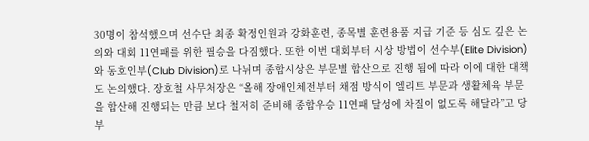30명이 참석했으며 선수단 최종 확정인원과 강화훈련, 종목별 훈련용품 지급 기준 등 심도 깊은 논의와 대회 11연패를 위한 필승을 다짐했다. 또한 이번 대회부터 시상 방법이 선수부(Elite Division)와 동호인부(Club Division)로 나뉘며 종합시상은 부문별 합산으로 진행 됨에 따라 이에 대한 대책도 논의했다. 장호철 사무처장은 “올해 장애인체전부터 채점 방식이 엘리트 부문과 생활체육 부문을 합산해 진행되는 만큼 보다 철저히 준비해 종합우승 11연패 달성에 차질이 없도록 해달라”고 당부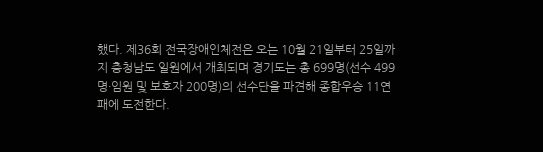했다. 제36회 전국장애인체전은 오는 10월 21일부터 25일까지 충청남도 일원에서 개최되며 경기도는 총 699명(선수 499명·임원 및 보호자 200명)의 선수단을 파견해 종합우승 11연패에 도전한다.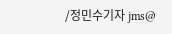/정민수기자 jms@